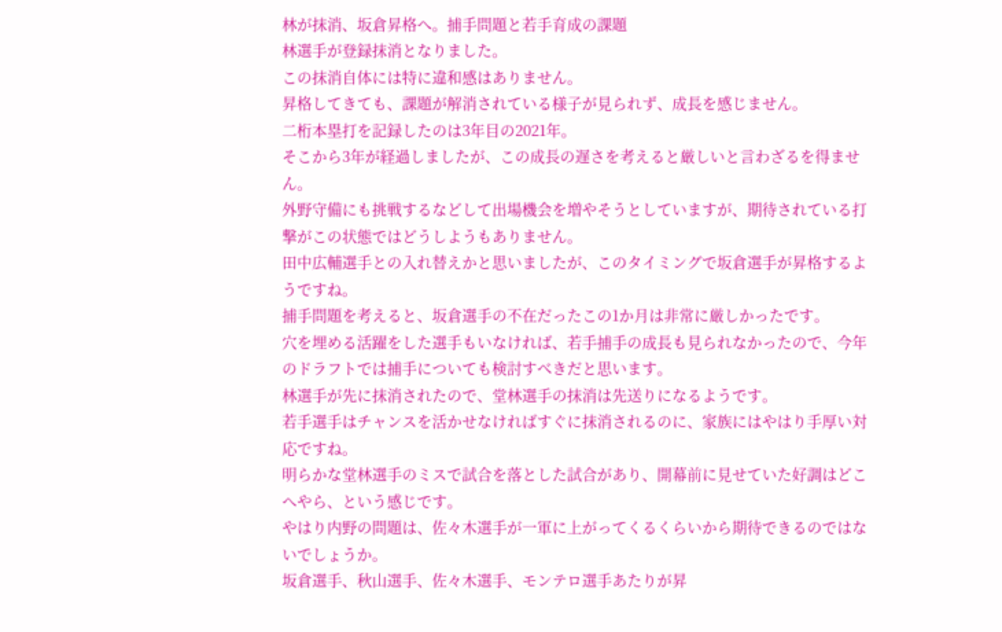林が抹消、坂倉昇格へ。捕手問題と若手育成の課題
林選手が登録抹消となりました。
この抹消自体には特に違和感はありません。
昇格してきても、課題が解消されている様子が見られず、成長を感じません。
二桁本塁打を記録したのは3年目の2021年。
そこから3年が経過しましたが、この成長の遅さを考えると厳しいと言わざるを得ません。
外野守備にも挑戦するなどして出場機会を増やそうとしていますが、期待されている打撃がこの状態ではどうしようもありません。
田中広輔選手との入れ替えかと思いましたが、このタイミングで坂倉選手が昇格するようですね。
捕手問題を考えると、坂倉選手の不在だったこの1か月は非常に厳しかったです。
穴を埋める活躍をした選手もいなければ、若手捕手の成長も見られなかったので、今年のドラフトでは捕手についても検討すべきだと思います。
林選手が先に抹消されたので、堂林選手の抹消は先送りになるようです。
若手選手はチャンスを活かせなければすぐに抹消されるのに、家族にはやはり手厚い対応ですね。
明らかな堂林選手のミスで試合を落とした試合があり、開幕前に見せていた好調はどこへやら、という感じです。
やはり内野の問題は、佐々木選手が一軍に上がってくるくらいから期待できるのではないでしょうか。
坂倉選手、秋山選手、佐々木選手、モンテロ選手あたりが昇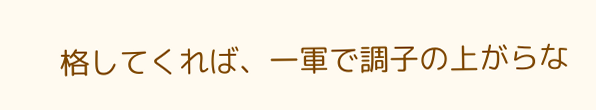格してくれば、一軍で調子の上がらな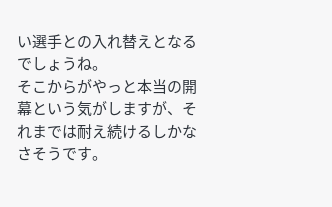い選手との入れ替えとなるでしょうね。
そこからがやっと本当の開幕という気がしますが、それまでは耐え続けるしかなさそうです。